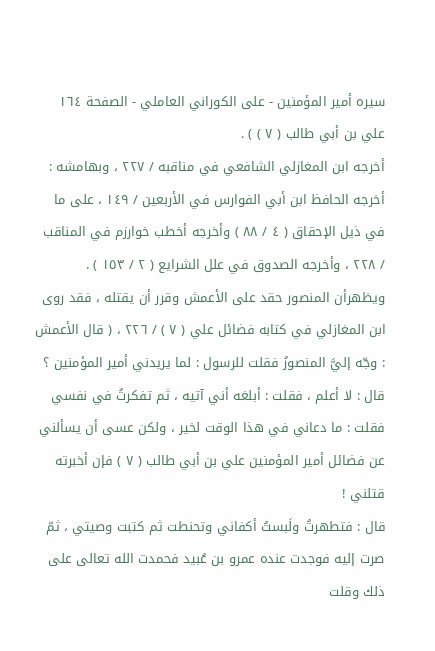سيره أمير المؤمنين - على الكوراني العاملي - الصفحة ١٦٤
علي بن أبي طالب ( ٧ ) ) .
أخرجه ابن المغازلي الشافعي في مناقبه / ٢٢٧ ، وبهامشه : أخرجه الحافظ ابن أبي الفوارس في الأربعين / ١٤٩ ، على ما في ذيل الإحقاق ( ٤ / ٨٨ ) وأخرجه أخطب خوارزم في المناقب / ٢٢٨ ، وأخرجه الصدوق في علل الشرايع ( ٢ / ١٥٣ ) .
ويظهرأن المنصور حقد على الأعمش وقرر أن يقتله ، فقد روى ابن المغازلي في كتابه فضائل علي ( ٧ ) / ٢٢٦ ، ( قال الأعمش : وجّه إليَّ المنصورُ فقلت للرسول : لما يريدني أمير المؤمنين ؟ قال : لا أعلم ، فقلت : أبلغه أني آتيه ، ثم تفكرتُ في نفسي فقلت : ما دعاني في هذا الوقت لخير ، ولكن عسى أن يسألني عن فضائل أمير المؤمنين علي بن أبي طالب ( ٧ ) فإن أخبرته قتلني !
قال : فتطهرتُ ولَبستُ أكفاني وتحنطت ثم كتبت وصيتي ، ثمّ صرت إليه فوجدت عنده عمرو بن عُبيد فحمدت الله تعالى على ذلك وقلت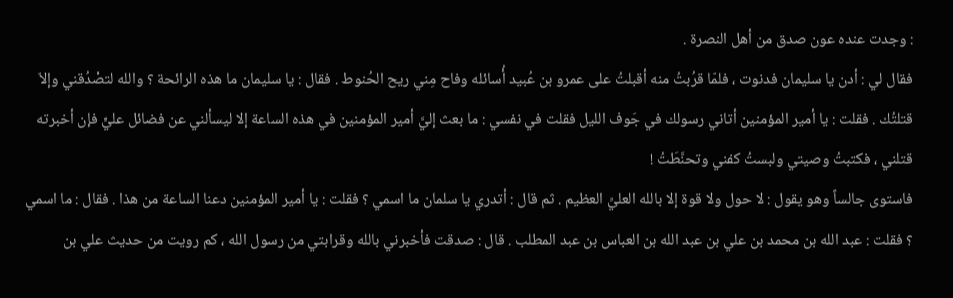: وجدت عنده عون صدق من أهل النصرة .
فقال لي : أدن يا سليمان فدنوت ، فلمّا قرُبتُ منه أقبلتُ على عمرو بن عُبيد أُسائله وفاح مِني ريح الحُنوط . فقال : يا سليمان ما هذه الرائحة ؟ والله لتصْدُقني وإلاّ قتلتُك . فقلت : يا أمير المؤمنين أتاني رسولك في جَوف الليل فقلت في نفسي : ما بعث إليَّ أمير المؤمنين في هذه الساعة إلا ليسألني عن فضائل عليٍّ فإن أخبرته قتلني ، فكتبتُ وصيتي ولبستُ كفني وتحنَّطَتُ !
فاستوى جالساً وهو يقول : لا حول ولا قوة إلا بالله العليِّ العظيم . ثم قال : أتدري يا سلمان ما اسمي ؟ فقلت : يا أمير المؤمنين دعنا الساعة من هذا . فقال : ما اسمي ؟ فقلت : عبد الله بن محمد بن علي بن عبد الله بن العباس بن عبد المطلب . قال : صدقت فأخبرني بالله وقرابتي من رسول الله ، كم رويت من حديث علي بن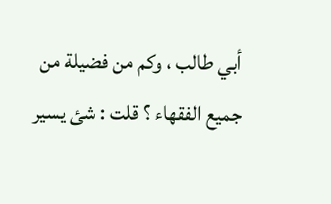أبي طالب ، وكم من فضيلة من جميع الفقهاء ؟ قلت : شئ يسير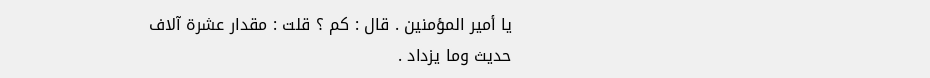يا أمير المؤمنين . قال : كم ؟ قلت : مقدار عشرة آلاف حديث وما يزداد .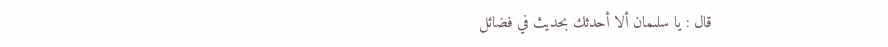قال : يا سلىمان ألا أحدثك بحديث في فضائل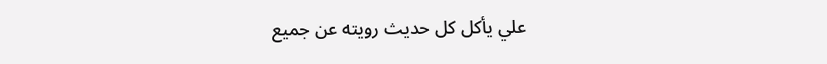علي يأكل كل حديث رويته عن جميع